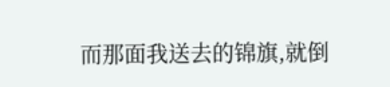而那面我送去的锦旗,就倒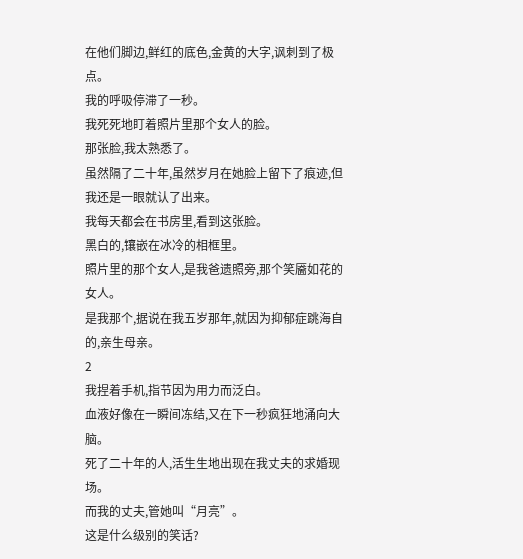在他们脚边,鲜红的底色,金黄的大字,讽刺到了极点。
我的呼吸停滞了一秒。
我死死地盯着照片里那个女人的脸。
那张脸,我太熟悉了。
虽然隔了二十年,虽然岁月在她脸上留下了痕迹,但我还是一眼就认了出来。
我每天都会在书房里,看到这张脸。
黑白的,镶嵌在冰冷的相框里。
照片里的那个女人,是我爸遗照旁,那个笑靥如花的女人。
是我那个,据说在我五岁那年,就因为抑郁症跳海自的,亲生母亲。
2
我捏着手机,指节因为用力而泛白。
血液好像在一瞬间冻结,又在下一秒疯狂地涌向大脑。
死了二十年的人,活生生地出现在我丈夫的求婚现场。
而我的丈夫,管她叫“月亮”。
这是什么级别的笑话?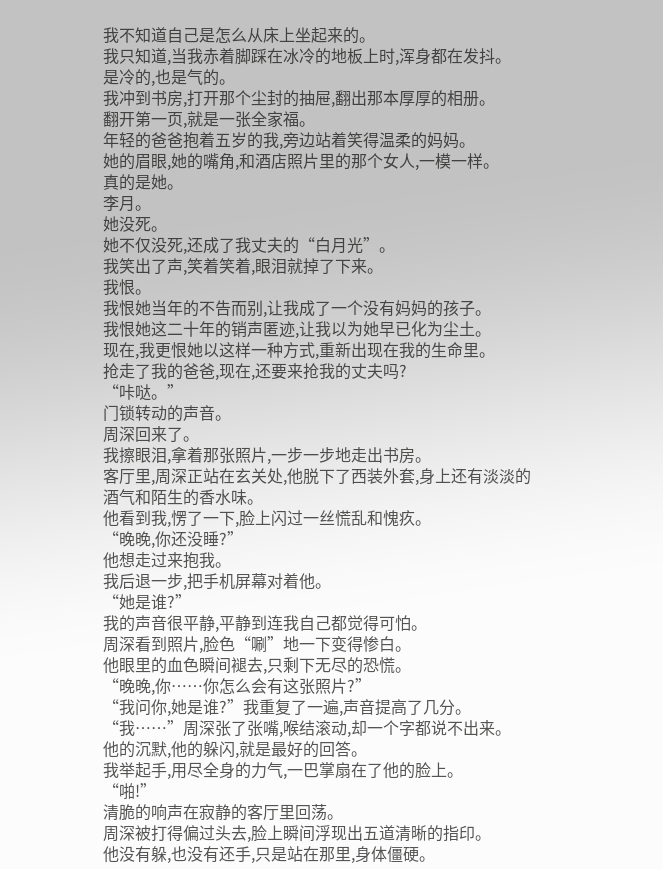我不知道自己是怎么从床上坐起来的。
我只知道,当我赤着脚踩在冰冷的地板上时,浑身都在发抖。
是冷的,也是气的。
我冲到书房,打开那个尘封的抽屉,翻出那本厚厚的相册。
翻开第一页,就是一张全家福。
年轻的爸爸抱着五岁的我,旁边站着笑得温柔的妈妈。
她的眉眼,她的嘴角,和酒店照片里的那个女人,一模一样。
真的是她。
李月。
她没死。
她不仅没死,还成了我丈夫的“白月光”。
我笑出了声,笑着笑着,眼泪就掉了下来。
我恨。
我恨她当年的不告而别,让我成了一个没有妈妈的孩子。
我恨她这二十年的销声匿迹,让我以为她早已化为尘土。
现在,我更恨她以这样一种方式,重新出现在我的生命里。
抢走了我的爸爸,现在,还要来抢我的丈夫吗?
“咔哒。”
门锁转动的声音。
周深回来了。
我擦眼泪,拿着那张照片,一步一步地走出书房。
客厅里,周深正站在玄关处,他脱下了西装外套,身上还有淡淡的酒气和陌生的香水味。
他看到我,愣了一下,脸上闪过一丝慌乱和愧疚。
“晚晚,你还没睡?”
他想走过来抱我。
我后退一步,把手机屏幕对着他。
“她是谁?”
我的声音很平静,平静到连我自己都觉得可怕。
周深看到照片,脸色“唰”地一下变得惨白。
他眼里的血色瞬间褪去,只剩下无尽的恐慌。
“晚晚,你……你怎么会有这张照片?”
“我问你,她是谁?”我重复了一遍,声音提高了几分。
“我……”周深张了张嘴,喉结滚动,却一个字都说不出来。
他的沉默,他的躲闪,就是最好的回答。
我举起手,用尽全身的力气,一巴掌扇在了他的脸上。
“啪!”
清脆的响声在寂静的客厅里回荡。
周深被打得偏过头去,脸上瞬间浮现出五道清晰的指印。
他没有躲,也没有还手,只是站在那里,身体僵硬。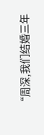“周深,我们结婚三年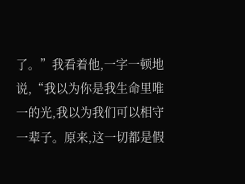了。”我看着他,一字一顿地说,“我以为你是我生命里唯一的光,我以为我们可以相守一辈子。原来,这一切都是假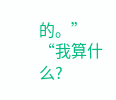的。”
“我算什么?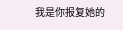我是你报复她的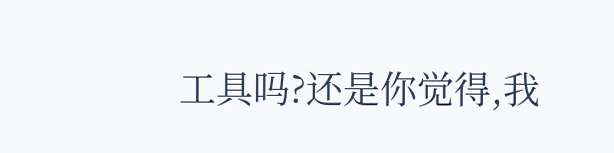工具吗?还是你觉得,我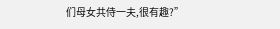们母女共侍一夫,很有趣?”